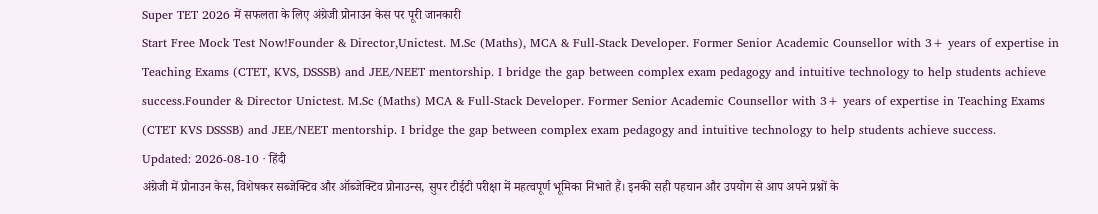Super TET 2026 में सफलता के लिए अंग्रेजी प्रोनाउन केस पर पूरी जानकारी
Start Free Mock Test Now!Founder & Director,Unictest. M.Sc (Maths), MCA & Full-Stack Developer. Former Senior Academic Counsellor with 3+ years of expertise in Teaching Exams (CTET, KVS, DSSSB) and JEE/NEET mentorship. I bridge the gap between complex exam pedagogy and intuitive technology to help students achieve success.Founder & Director Unictest. M.Sc (Maths) MCA & Full-Stack Developer. Former Senior Academic Counsellor with 3+ years of expertise in Teaching Exams (CTET KVS DSSSB) and JEE/NEET mentorship. I bridge the gap between complex exam pedagogy and intuitive technology to help students achieve success.
Updated: 2026-08-10 · हिंदी
अंग्रेजी में प्रोनाउन केस, विशेषकर सब्जेक्टिव और ऑब्जेक्टिव प्रोनाउन्स, सुपर टीईटी परीक्षा में महत्वपूर्ण भूमिका निभाते हैं। इनकी सही पहचान और उपयोग से आप अपने प्रश्नों के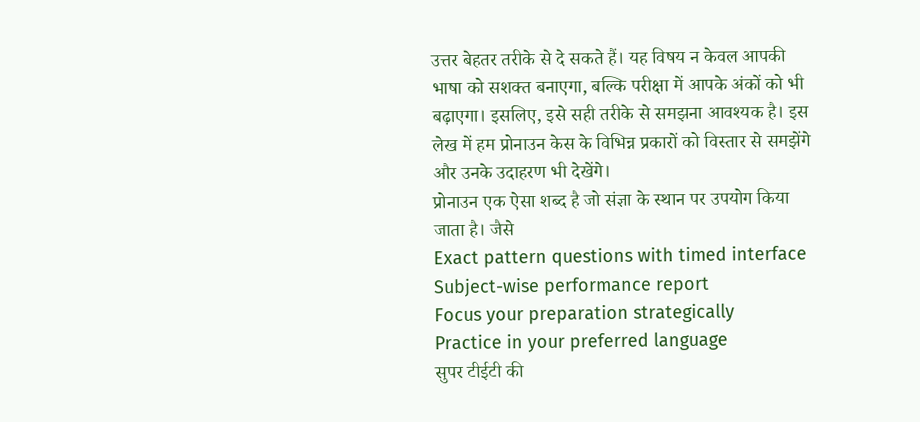उत्तर बेहतर तरीके से दे सकते हैं। यह विषय न केवल आपकी भाषा को सशक्त बनाएगा, बल्कि परीक्षा में आपके अंकों को भी बढ़ाएगा। इसलिए, इसे सही तरीके से समझना आवश्यक है। इस लेख में हम प्रोनाउन केस के विभिन्न प्रकारों को विस्तार से समझेंगे और उनके उदाहरण भी देखेंगे।
प्रोनाउन एक ऐसा शब्द है जो संज्ञा के स्थान पर उपयोग किया जाता है। जैसे
Exact pattern questions with timed interface
Subject-wise performance report
Focus your preparation strategically
Practice in your preferred language
सुपर टीईटी की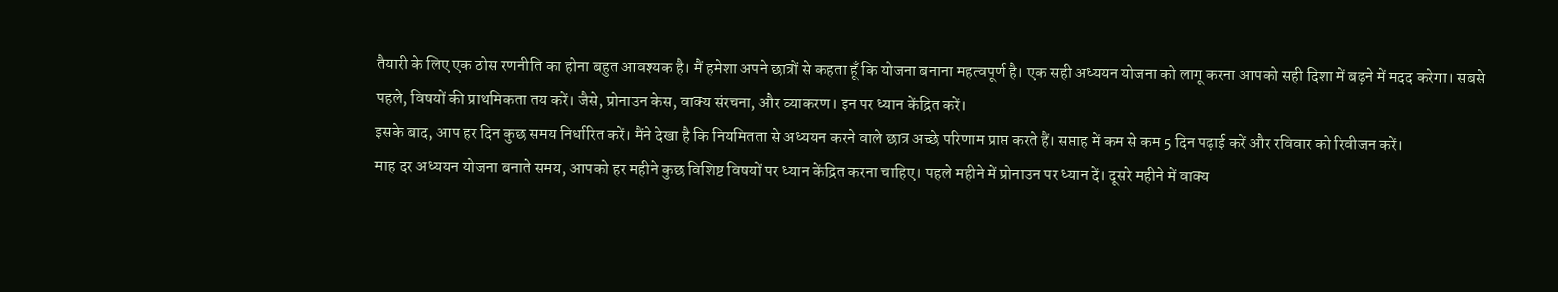तैयारी के लिए एक ठोस रणनीति का होना बहुत आवश्यक है। मैं हमेशा अपने छात्रों से कहता हूँ कि योजना बनाना महत्वपूर्ण है। एक सही अध्ययन योजना को लागू करना आपको सही दिशा में बढ़ने में मदद करेगा। सबसे पहले, विषयों की प्राथमिकता तय करें। जैसे, प्रोनाउन केस, वाक्य संरचना, और व्याकरण। इन पर ध्यान केंद्रित करें।
इसके बाद, आप हर दिन कुछ समय निर्धारित करें। मैंने देखा है कि नियमितता से अध्ययन करने वाले छात्र अच्छे परिणाम प्राप्त करते हैं। सप्ताह में कम से कम 5 दिन पढ़ाई करें और रविवार को रिवीजन करें।
माह दर अध्ययन योजना बनाते समय, आपको हर महीने कुछ विशिष्ट विषयों पर ध्यान केंद्रित करना चाहिए। पहले महीने में प्रोनाउन पर ध्यान दें। दूसरे महीने में वाक्य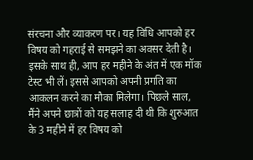संरचना और व्याकरण पर। यह विधि आपको हर विषय को गहराई से समझने का अवसर देती है।
इसके साथ ही, आप हर महीने के अंत में एक मॉक टेस्ट भी लें। इससे आपको अपनी प्रगति का आकलन करने का मौका मिलेगा। पिछले साल, मैंने अपने छात्रों को यह सलाह दी थी कि शुरुआत के 3 महीने में हर विषय को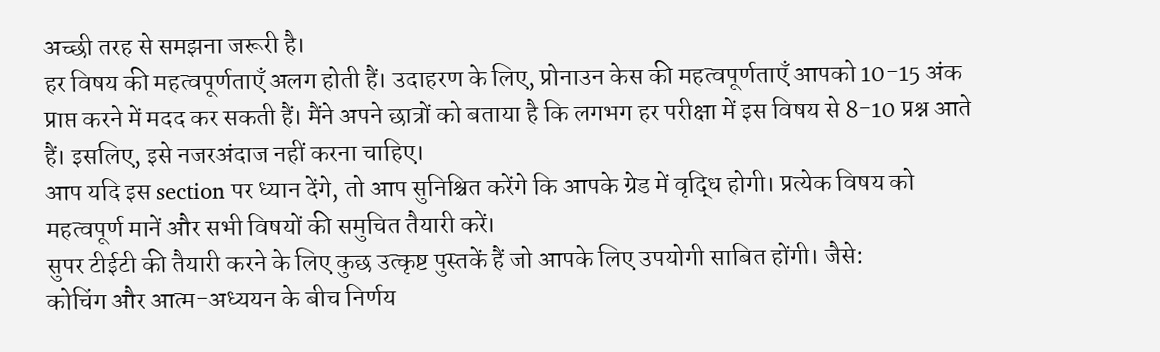अच्छी तरह से समझना जरूरी है।
हर विषय की महत्वपूर्णताएँ अलग होती हैं। उदाहरण के लिए, प्रोनाउन केस की महत्वपूर्णताएँ आपको 10-15 अंक प्राप्त करने में मदद कर सकती हैं। मैंने अपने छात्रों को बताया है कि लगभग हर परीक्षा में इस विषय से 8-10 प्रश्न आते हैं। इसलिए, इसे नजरअंदाज नहीं करना चाहिए।
आप यदि इस section पर ध्यान देंगे, तो आप सुनिश्चित करेंगे कि आपके ग्रेड में वृद्धि होगी। प्रत्येक विषय को महत्वपूर्ण मानें और सभी विषयों की समुचित तैयारी करें।
सुपर टीईटी की तैयारी करने के लिए कुछ उत्कृष्ट पुस्तकें हैं जो आपके लिए उपयोगी साबित होंगी। जैसे:
कोचिंग और आत्म-अध्ययन के बीच निर्णय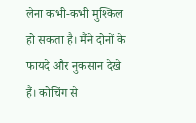लेना कभी-कभी मुश्किल हो सकता है। मैंने दोनों के फायदे और नुकसान देखे हैं। कोचिंग से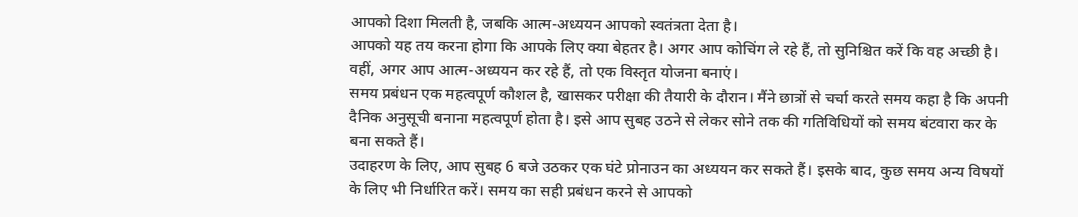आपको दिशा मिलती है, जबकि आत्म-अध्ययन आपको स्वतंत्रता देता है।
आपको यह तय करना होगा कि आपके लिए क्या बेहतर है। अगर आप कोचिंग ले रहे हैं, तो सुनिश्चित करें कि वह अच्छी है। वहीं, अगर आप आत्म-अध्ययन कर रहे हैं, तो एक विस्तृत योजना बनाएं।
समय प्रबंधन एक महत्वपूर्ण कौशल है, खासकर परीक्षा की तैयारी के दौरान। मैंने छात्रों से चर्चा करते समय कहा है कि अपनी दैनिक अनुसूची बनाना महत्वपूर्ण होता है। इसे आप सुबह उठने से लेकर सोने तक की गतिविधियों को समय बंटवारा कर के बना सकते हैं।
उदाहरण के लिए, आप सुबह 6 बजे उठकर एक घंटे प्रोनाउन का अध्ययन कर सकते हैं। इसके बाद, कुछ समय अन्य विषयों के लिए भी निर्धारित करें। समय का सही प्रबंधन करने से आपको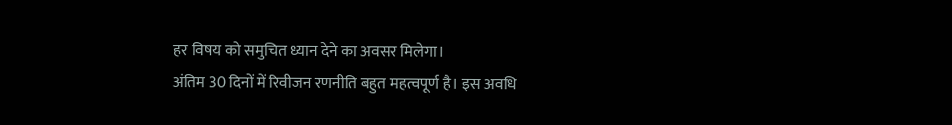हर विषय को समुचित ध्यान देने का अवसर मिलेगा।
अंतिम 30 दिनों में रिवीजन रणनीति बहुत महत्वपूर्ण है। इस अवधि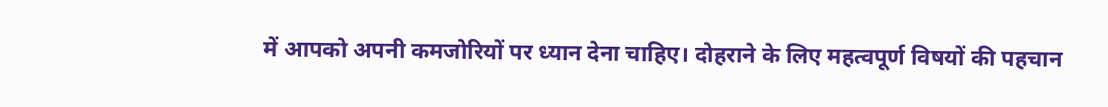में आपको अपनी कमजोरियों पर ध्यान देना चाहिए। दोहराने के लिए महत्वपूर्ण विषयों की पहचान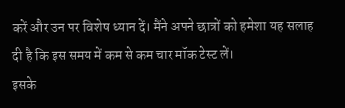करें और उन पर विशेष ध्यान दें। मैंने अपने छात्रों को हमेशा यह सलाह दी है कि इस समय में कम से कम चार मॉक टेस्ट लें।
इसके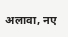अलावा, नए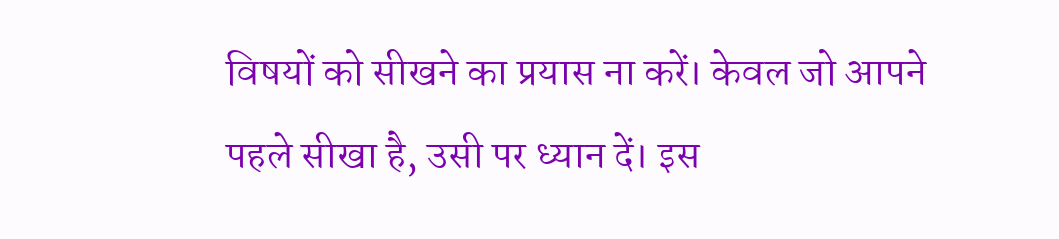विषयों को सीखने का प्रयास ना करें। केवल जो आपने पहले सीखा है, उसी पर ध्यान दें। इस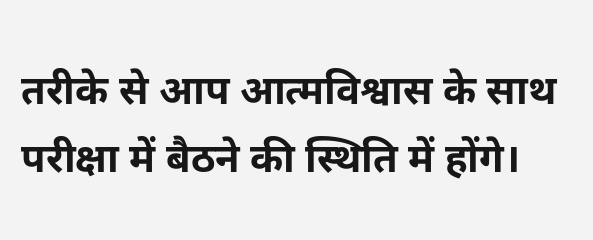तरीके से आप आत्मविश्वास के साथ परीक्षा में बैठने की स्थिति में होंगे।